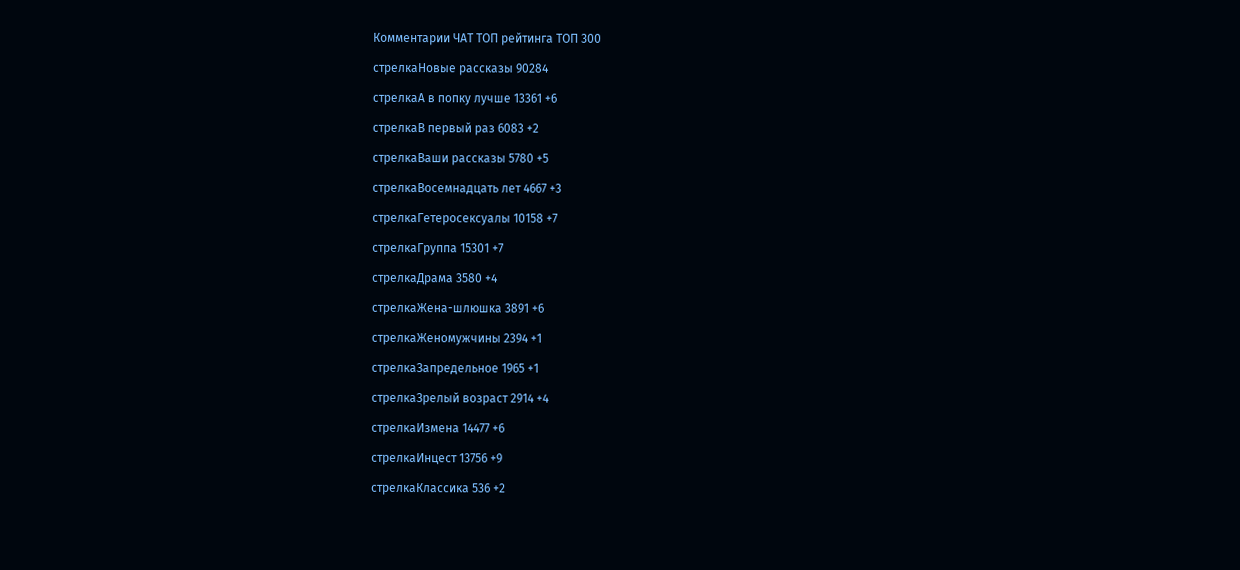Комментарии ЧАТ ТОП рейтинга ТОП 300

стрелкаНовые рассказы 90284

стрелкаА в попку лучше 13361 +6

стрелкаВ первый раз 6083 +2

стрелкаВаши рассказы 5780 +5

стрелкаВосемнадцать лет 4667 +3

стрелкаГетеросексуалы 10158 +7

стрелкаГруппа 15301 +7

стрелкаДрама 3580 +4

стрелкаЖена-шлюшка 3891 +6

стрелкаЖеномужчины 2394 +1

стрелкаЗапредельное 1965 +1

стрелкаЗрелый возраст 2914 +4

стрелкаИзмена 14477 +6

стрелкаИнцест 13756 +9

стрелкаКлассика 536 +2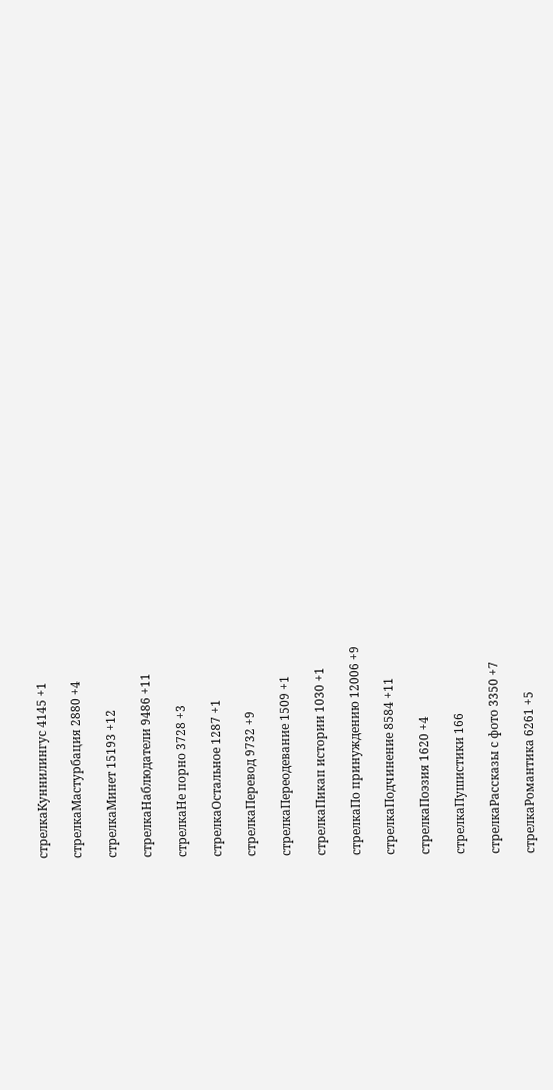стрелкаКуннилингус 4145 +1

стрелкаМастурбация 2880 +4

стрелкаМинет 15193 +12

стрелкаНаблюдатели 9486 +11

стрелкаНе порно 3728 +3

стрелкаОстальное 1287 +1

стрелкаПеревод 9732 +9

стрелкаПереодевание 1509 +1

стрелкаПикап истории 1030 +1

стрелкаПо принуждению 12006 +9

стрелкаПодчинение 8584 +11

стрелкаПоэзия 1620 +4

стрелкаПушистики 166

стрелкаРассказы с фото 3350 +7

стрелкаРомантика 6261 +5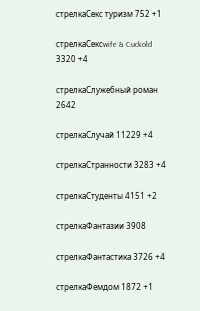стрелкаСекс туризм 752 +1

стрелкаСексwife & Cuckold 3320 +4

стрелкаСлужебный роман 2642

стрелкаСлучай 11229 +4

стрелкаСтранности 3283 +4

стрелкаСтуденты 4151 +2

стрелкаФантазии 3908

стрелкаФантастика 3726 +4

стрелкаФемдом 1872 +1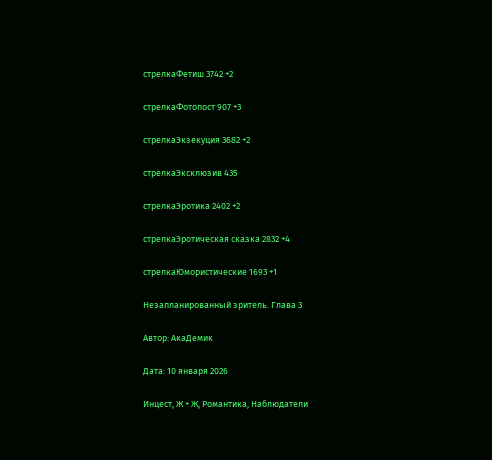стрелкаФетиш 3742 +2

стрелкаФотопост 907 +3

стрелкаЭкзекуция 3682 +2

стрелкаЭксклюзив 435

стрелкаЭротика 2402 +2

стрелкаЭротическая сказка 2832 +4

стрелкаЮмористические 1693 +1

Незапланированный зритель. Глава 3

Автор: АкаДемик

Дата: 10 января 2026

Инцест, Ж + Ж, Романтика, Наблюдатели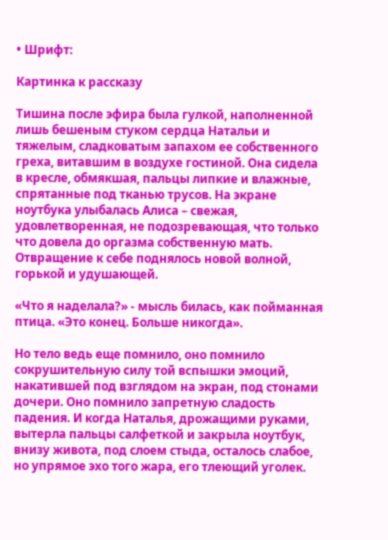• Шрифт:

Картинка к рассказу

Тишина после эфира была гулкой, наполненной лишь бешеным стуком сердца Натальи и тяжелым, сладковатым запахом ее собственного греха, витавшим в воздухе гостиной. Она сидела в кресле, обмякшая, пальцы липкие и влажные, спрятанные под тканью трусов. На экране ноутбука улыбалась Алиса – свежая, удовлетворенная, не подозревающая, что только что довела до оргазма собственную мать. Отвращение к себе поднялось новой волной, горькой и удушающей.

«Что я наделала?» - мысль билась, как пойманная птица. «Это конец. Больше никогда».

Но тело ведь еще помнило, оно помнило сокрушительную силу той вспышки эмоций, накатившей под взглядом на экран, под стонами дочери. Оно помнило запретную сладость падения. И когда Наталья, дрожащими руками, вытерла пальцы салфеткой и закрыла ноутбук, внизу живота, под слоем стыда, осталось слабое, но упрямое эхо того жара, его тлеющий уголек.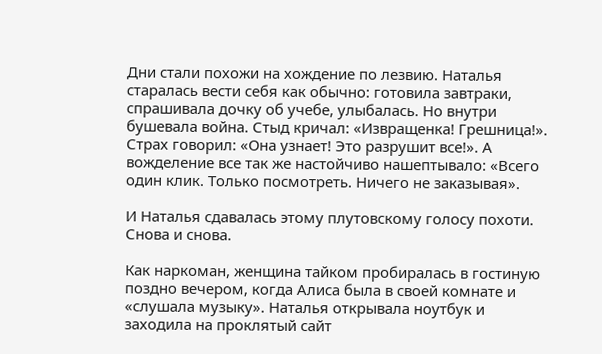Дни стали похожи на хождение по лезвию. Наталья старалась вести себя как обычно: готовила завтраки, спрашивала дочку об учебе, улыбалась. Но внутри бушевала война. Стыд кричал: «Извращенка! Грешница!». Страх говорил: «Она узнает! Это разрушит все!». А вожделение все так же настойчиво нашептывало: «Всего один клик. Только посмотреть. Ничего не заказывая».

И Наталья сдавалась этому плутовскому голосу похоти. Снова и снова.

Как наркоман, женщина тайком пробиралась в гостиную поздно вечером, когда Алиса была в своей комнате и «слушала музыку». Наталья открывала ноутбук и заходила на проклятый сайт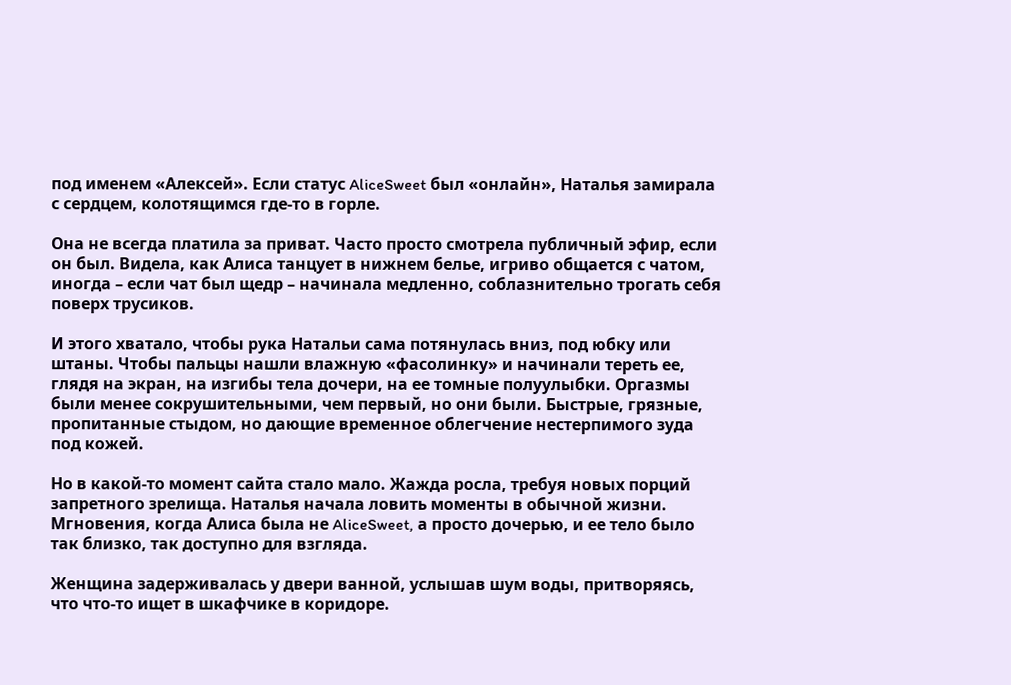под именем «Алексей». Если статус AliceSweet был «онлайн», Наталья замирала с сердцем, колотящимся где-то в горле.

Она не всегда платила за приват. Часто просто смотрела публичный эфир, если он был. Видела, как Алиса танцует в нижнем белье, игриво общается с чатом, иногда – если чат был щедр – начинала медленно, соблазнительно трогать себя поверх трусиков.

И этого хватало, чтобы рука Натальи сама потянулась вниз, под юбку или штаны. Чтобы пальцы нашли влажную «фасолинку» и начинали тереть ее, глядя на экран, на изгибы тела дочери, на ее томные полуулыбки. Оргазмы были менее сокрушительными, чем первый, но они были. Быстрые, грязные, пропитанные стыдом, но дающие временное облегчение нестерпимого зуда под кожей.

Но в какой-то момент сайта стало мало. Жажда росла, требуя новых порций запретного зрелища. Наталья начала ловить моменты в обычной жизни. Мгновения, когда Алиса была не AliceSweet, а просто дочерью, и ее тело было так близко, так доступно для взгляда.

Женщина задерживалась у двери ванной, услышав шум воды, притворяясь, что что-то ищет в шкафчике в коридоре.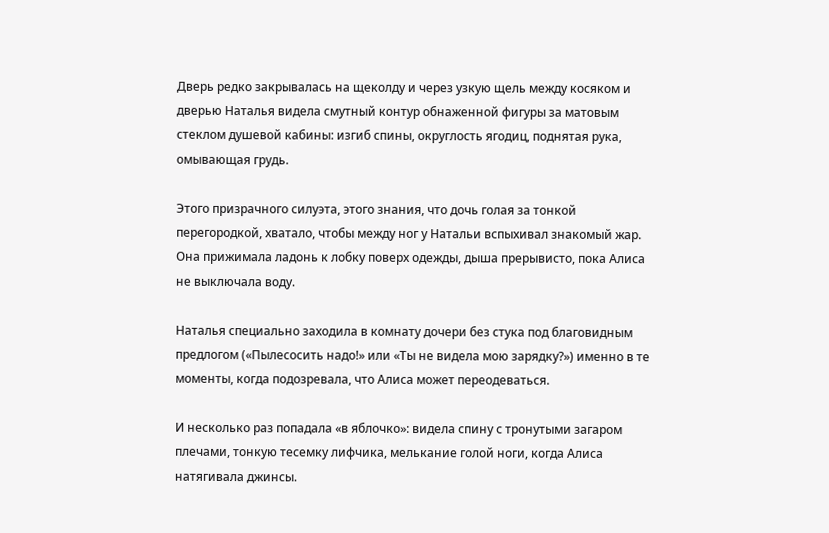Дверь редко закрывалась на щеколду и через узкую щель между косяком и дверью Наталья видела смутный контур обнаженной фигуры за матовым стеклом душевой кабины: изгиб спины, округлость ягодиц, поднятая рука, омывающая грудь.

Этого призрачного силуэта, этого знания, что дочь голая за тонкой перегородкой, хватало, чтобы между ног у Натальи вспыхивал знакомый жар. Она прижимала ладонь к лобку поверх одежды, дыша прерывисто, пока Алиса не выключала воду.

Наталья специально заходила в комнату дочери без стука под благовидным предлогом («Пылесосить надо!» или «Ты не видела мою зарядку?») именно в те моменты, когда подозревала, что Алиса может переодеваться.

И несколько раз попадала «в яблочко»: видела спину с тронутыми загаром плечами, тонкую тесемку лифчика, мелькание голой ноги, когда Алиса натягивала джинсы.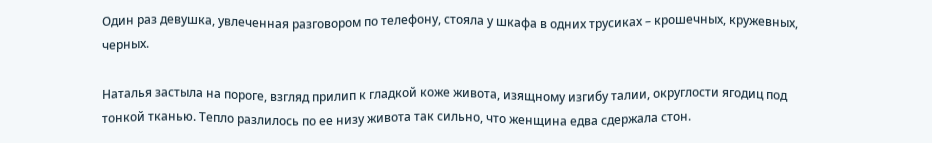Один раз девушка, увлеченная разговором по телефону, стояла у шкафа в одних трусиках – крошечных, кружевных, черных.

Наталья застыла на пороге, взгляд прилип к гладкой коже живота, изящному изгибу талии, округлости ягодиц под тонкой тканью. Тепло разлилось по ее низу живота так сильно, что женщина едва сдержала стон.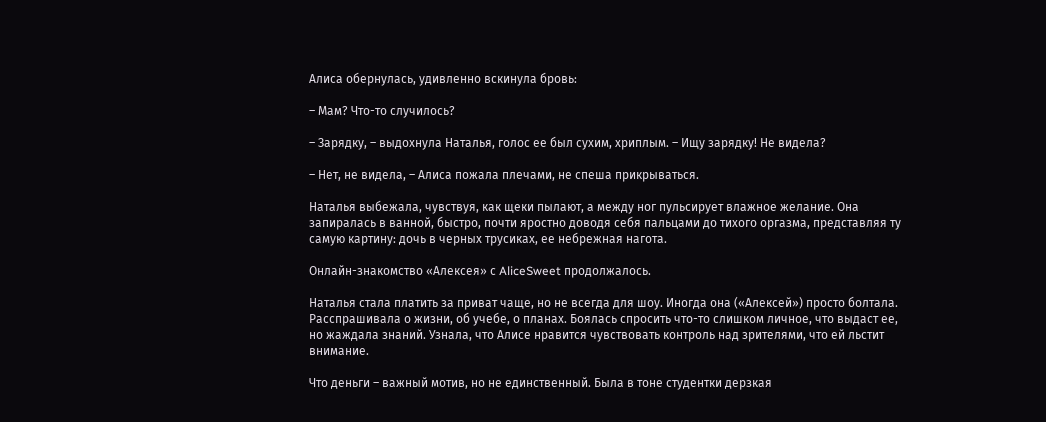Алиса обернулась, удивленно вскинула бровь:

– Мам? Что-то случилось?

– Зарядку, – выдохнула Наталья, голос ее был сухим, хриплым. – Ищу зарядку! Не видела?

– Нет, не видела, – Алиса пожала плечами, не спеша прикрываться.

Наталья выбежала, чувствуя, как щеки пылают, а между ног пульсирует влажное желание. Она запиралась в ванной, быстро, почти яростно доводя себя пальцами до тихого оргазма, представляя ту самую картину: дочь в черных трусиках, ее небрежная нагота.

Онлайн-знакомство «Алексея» с AliceSweet продолжалось.

Наталья стала платить за приват чаще, но не всегда для шоу. Иногда она («Алексей») просто болтала. Расспрашивала о жизни, об учебе, о планах. Боялась спросить что-то слишком личное, что выдаст ее, но жаждала знаний. Узнала, что Алисе нравится чувствовать контроль над зрителями, что ей льстит внимание.

Что деньги – важный мотив, но не единственный. Была в тоне студентки дерзкая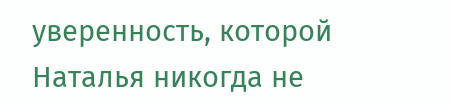уверенность, которой Наталья никогда не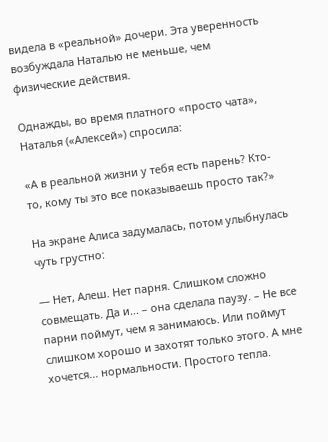видела в «реальной» дочери. Эта уверенность возбуждала Наталью не меньше, чем физические действия.

Однажды, во время платного «просто чата», Наталья («Алексей») спросила:

«А в реальной жизни у тебя есть парень? Кто-то, кому ты это все показываешь просто так?»

На экране Алиса задумалась, потом улыбнулась чуть грустно:

— Нет, Алеш. Нет парня. Слишком сложно совмещать. Да и... – она сделала паузу. – Не все парни поймут, чем я занимаюсь. Или поймут слишком хорошо и захотят только этого. А мне хочется... нормальности. Простого тепла.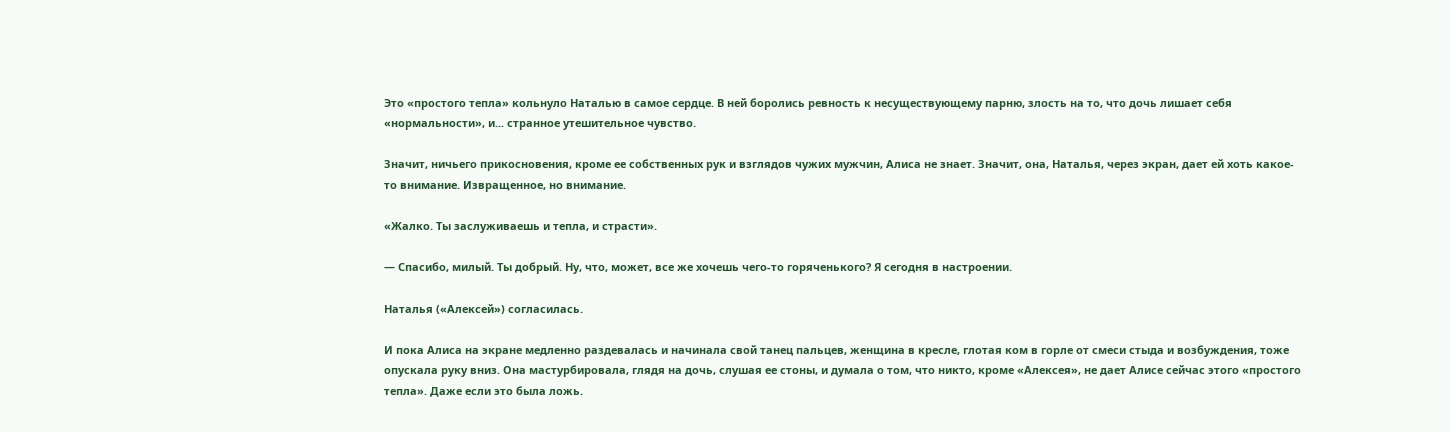Это «простого тепла» кольнуло Наталью в самое сердце. В ней боролись ревность к несуществующему парню, злость на то, что дочь лишает себя «нормальности», и... странное утешительное чувство.

Значит, ничьего прикосновения, кроме ее собственных рук и взглядов чужих мужчин, Алиса не знает. Значит, она, Наталья, через экран, дает ей хоть какое-то внимание. Извращенное, но внимание.

«Жалко. Ты заслуживаешь и тепла, и страсти».

— Спасибо, милый. Ты добрый. Ну, что, может, все же хочешь чего-то горяченького? Я сегодня в настроении.

Наталья («Алексей») согласилась.

И пока Алиса на экране медленно раздевалась и начинала свой танец пальцев, женщина в кресле, глотая ком в горле от смеси стыда и возбуждения, тоже опускала руку вниз. Она мастурбировала, глядя на дочь, слушая ее стоны, и думала о том, что никто, кроме «Алексея», не дает Алисе сейчас этого «простого тепла». Даже если это была ложь.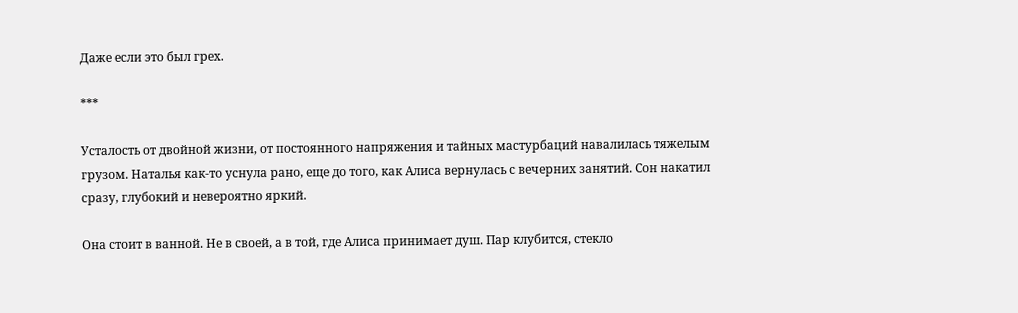Даже если это был грех.

***

Усталость от двойной жизни, от постоянного напряжения и тайных мастурбаций навалилась тяжелым грузом. Наталья как-то уснула рано, еще до того, как Алиса вернулась с вечерних занятий. Сон накатил сразу, глубокий и невероятно яркий.

Она стоит в ванной. Не в своей, а в той, где Алиса принимает душ. Пар клубится, стекло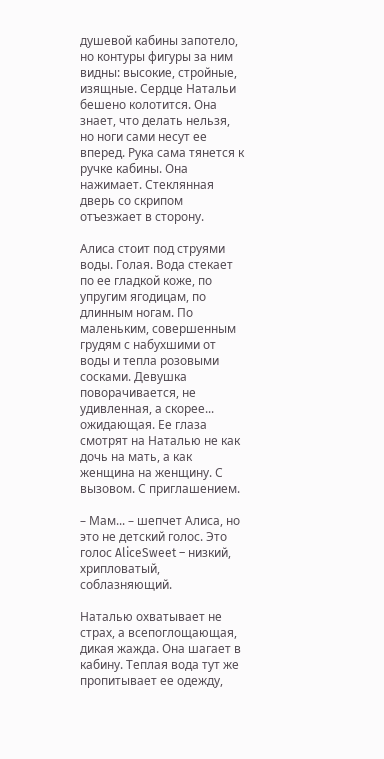душевой кабины запотело, но контуры фигуры за ним видны: высокие, стройные, изящные. Сердце Натальи бешено колотится. Она знает, что делать нельзя, но ноги сами несут ее вперед. Рука сама тянется к ручке кабины. Она нажимает. Стеклянная дверь со скрипом отъезжает в сторону.

Алиса стоит под струями воды. Голая. Вода стекает по ее гладкой коже, по упругим ягодицам, по длинным ногам. По маленьким, совершенным грудям с набухшими от воды и тепла розовыми сосками. Девушка поворачивается, не удивленная, а скорее... ожидающая. Ее глаза смотрят на Наталью не как дочь на мать, а как женщина на женщину. С вызовом. С приглашением.

– Мам... – шепчет Алиса, но это не детский голос. Это голос AliceSweet – низкий, хрипловатый, соблазняющий.

Наталью охватывает не страх, а всепоглощающая, дикая жажда. Она шагает в кабину. Теплая вода тут же пропитывает ее одежду,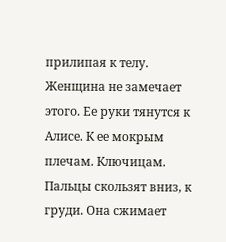прилипая к телу. Женщина не замечает этого. Ее руки тянутся к Алисе. К ее мокрым плечам. Ключицам. Пальцы скользят вниз, к груди. Она сжимает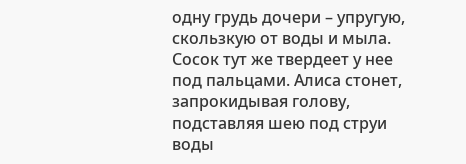одну грудь дочери – упругую, скользкую от воды и мыла. Сосок тут же твердеет у нее под пальцами. Алиса стонет, запрокидывая голову, подставляя шею под струи воды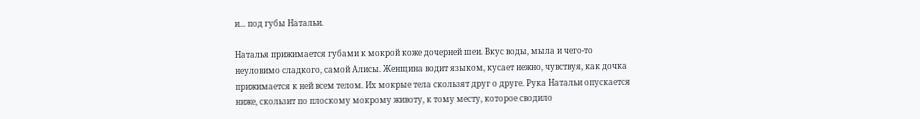и... под губы Натальи.

Наталья прижимается губами к мокрой коже дочерней шеи. Вкус воды, мыла и чего-то неуловимо сладкого, самой Алисы. Женщина водит языком, кусает нежно, чувствуя, как дочка прижимается к ней всем телом. Их мокрые тела скользят друг о друге. Рука Натальи опускается ниже, скользит по плоскому мокрому животу, к тому месту, которое сводило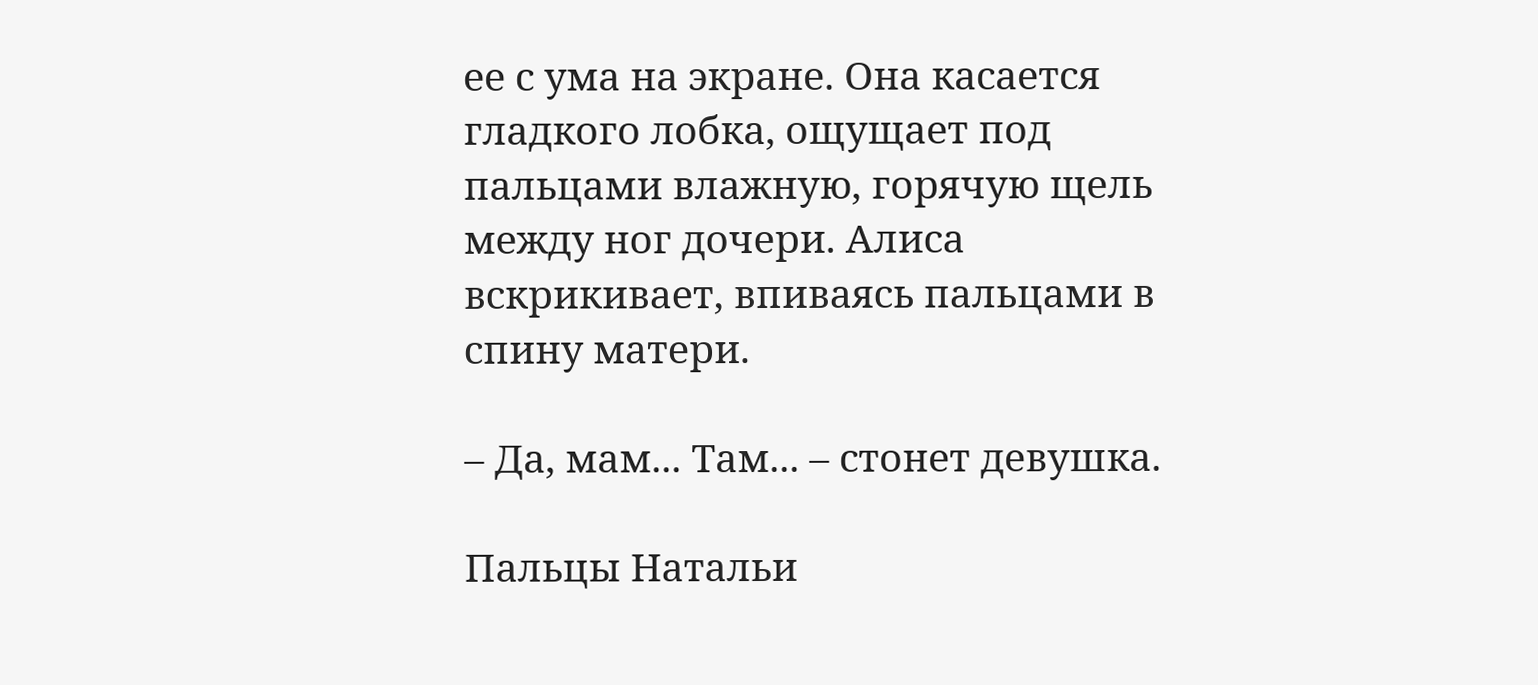ее с ума на экране. Она касается гладкого лобка, ощущает под пальцами влажную, горячую щель между ног дочери. Алиса вскрикивает, впиваясь пальцами в спину матери.

– Да, мам... Там... – стонет девушка.

Пальцы Натальи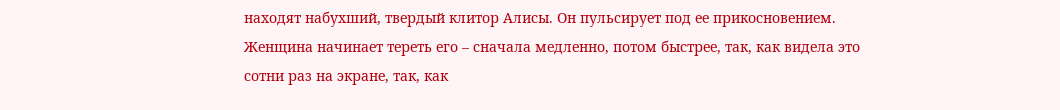находят набухший, твердый клитор Алисы. Он пульсирует под ее прикосновением. Женщина начинает тереть его – сначала медленно, потом быстрее, так, как видела это сотни раз на экране, так, как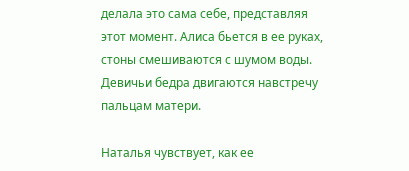делала это сама себе, представляя этот момент. Алиса бьется в ее руках, стоны смешиваются с шумом воды. Девичьи бедра двигаются навстречу пальцам матери.

Наталья чувствует, как ее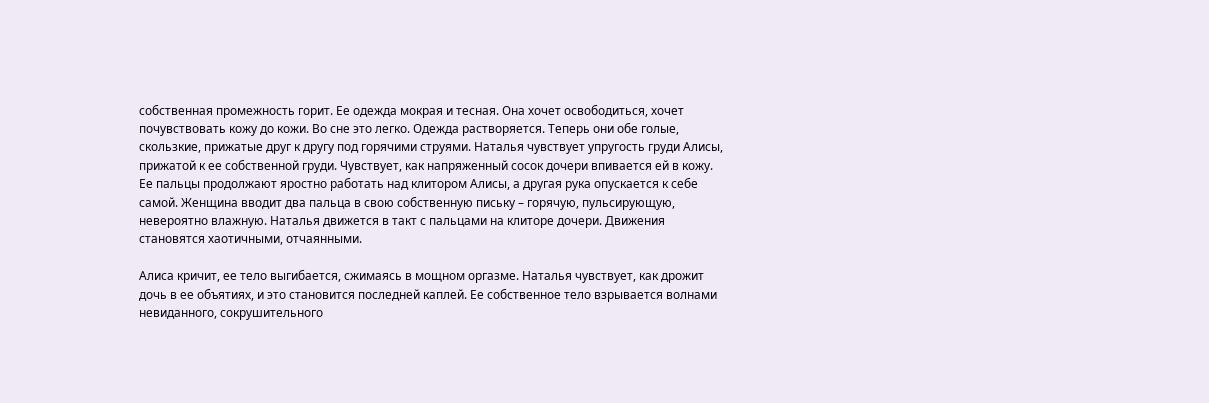собственная промежность горит. Ее одежда мокрая и тесная. Она хочет освободиться, хочет почувствовать кожу до кожи. Во сне это легко. Одежда растворяется. Теперь они обе голые, скользкие, прижатые друг к другу под горячими струями. Наталья чувствует упругость груди Алисы, прижатой к ее собственной груди. Чувствует, как напряженный сосок дочери впивается ей в кожу. Ее пальцы продолжают яростно работать над клитором Алисы, а другая рука опускается к себе самой. Женщина вводит два пальца в свою собственную письку – горячую, пульсирующую, невероятно влажную. Наталья движется в такт с пальцами на клиторе дочери. Движения становятся хаотичными, отчаянными.

Алиса кричит, ее тело выгибается, сжимаясь в мощном оргазме. Наталья чувствует, как дрожит дочь в ее объятиях, и это становится последней каплей. Ее собственное тело взрывается волнами невиданного, сокрушительного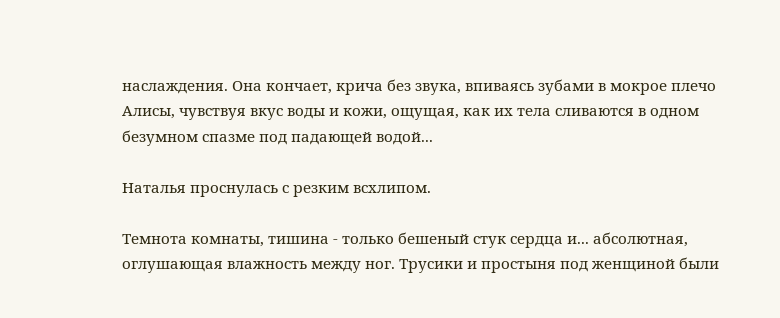наслаждения. Она кончает, крича без звука, впиваясь зубами в мокрое плечо Алисы, чувствуя вкус воды и кожи, ощущая, как их тела сливаются в одном безумном спазме под падающей водой...

Наталья проснулась с резким всхлипом.

Темнота комнаты, тишина - только бешеный стук сердца и... абсолютная, оглушающая влажность между ног. Трусики и простыня под женщиной были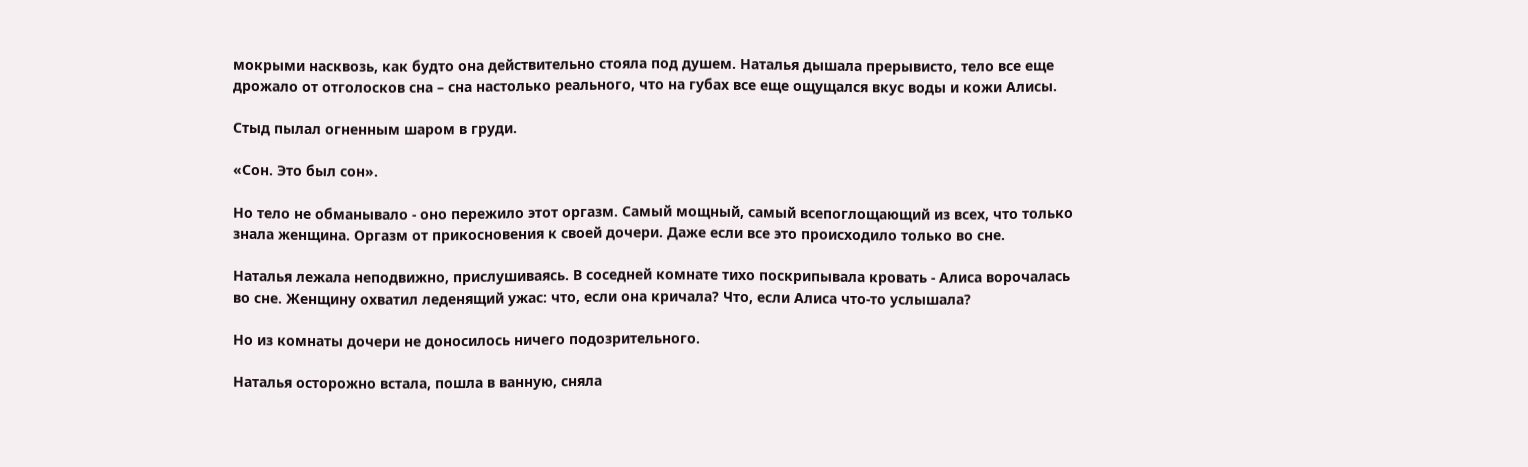мокрыми насквозь, как будто она действительно стояла под душем. Наталья дышала прерывисто, тело все еще дрожало от отголосков сна – сна настолько реального, что на губах все еще ощущался вкус воды и кожи Алисы.

Стыд пылал огненным шаром в груди.

«Сон. Это был сон».

Но тело не обманывало - оно пережило этот оргазм. Самый мощный, самый всепоглощающий из всех, что только знала женщина. Оргазм от прикосновения к своей дочери. Даже если все это происходило только во сне.

Наталья лежала неподвижно, прислушиваясь. В соседней комнате тихо поскрипывала кровать - Алиса ворочалась во сне. Женщину охватил леденящий ужас: что, если она кричала? Что, если Алиса что-то услышала?

Но из комнаты дочери не доносилось ничего подозрительного.

Наталья осторожно встала, пошла в ванную, сняла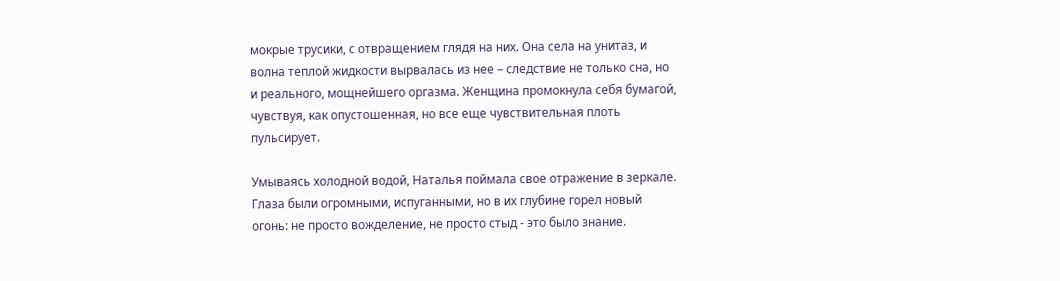мокрые трусики, с отвращением глядя на них. Она села на унитаз, и волна теплой жидкости вырвалась из нее – следствие не только сна, но и реального, мощнейшего оргазма. Женщина промокнула себя бумагой, чувствуя, как опустошенная, но все еще чувствительная плоть пульсирует.

Умываясь холодной водой, Наталья поймала свое отражение в зеркале. Глаза были огромными, испуганными, но в их глубине горел новый огонь: не просто вожделение, не просто стыд - это было знание.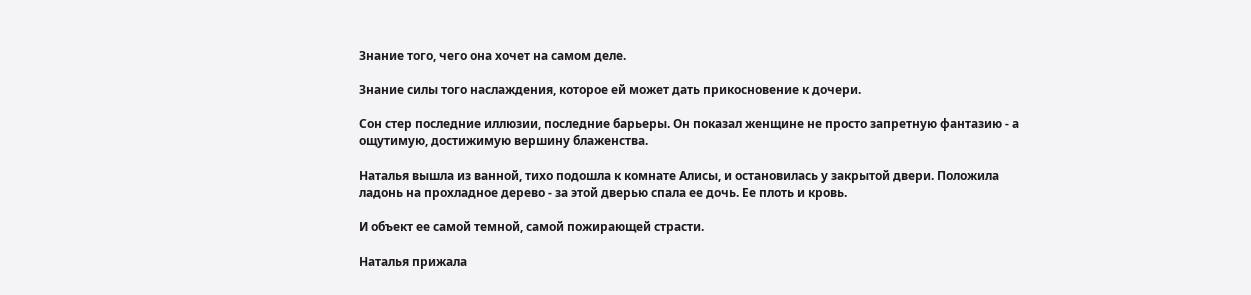Знание того, чего она хочет на самом деле.

Знание силы того наслаждения, которое ей может дать прикосновение к дочери.

Сон стер последние иллюзии, последние барьеры. Он показал женщине не просто запретную фантазию - а ощутимую, достижимую вершину блаженства.

Наталья вышла из ванной, тихо подошла к комнате Алисы, и остановилась у закрытой двери. Положила ладонь на прохладное дерево - за этой дверью спала ее дочь. Ее плоть и кровь.

И объект ее самой темной, самой пожирающей страсти.

Наталья прижала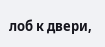лоб к двери,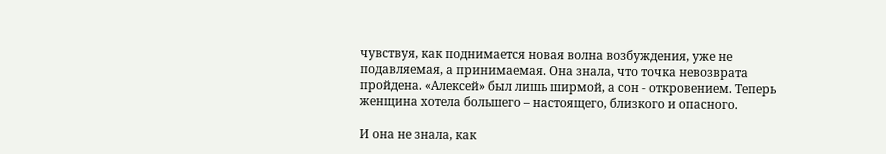чувствуя, как поднимается новая волна возбуждения, уже не подавляемая, а принимаемая. Она знала, что точка невозврата пройдена. «Алексей» был лишь ширмой, а сон - откровением. Теперь женщина хотела большего – настоящего, близкого и опасного.

И она не знала, как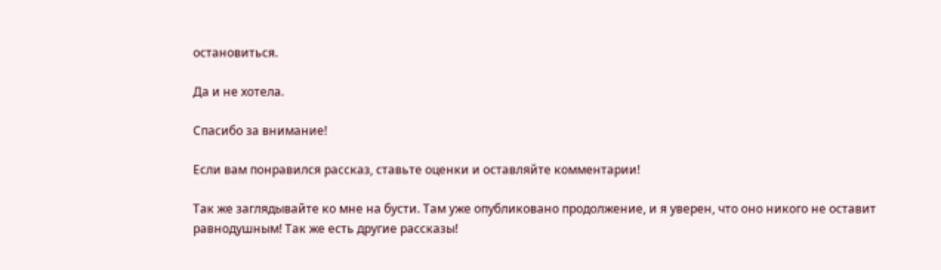остановиться.

Да и не хотела.

Спасибо за внимание!

Если вам понравился рассказ, ставьте оценки и оставляйте комментарии!

Так же заглядывайте ко мне на бусти. Там уже опубликовано продолжение, и я уверен, что оно никого не оставит равнодушным! Так же есть другие рассказы!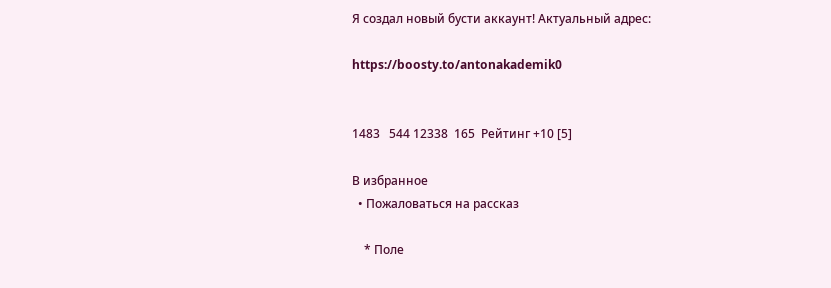Я создал новый бусти аккаунт! Актуальный адрес:

https://boosty.to/antonakademik0


1483   544 12338  165  Рейтинг +10 [5]

В избранное
  • Пожаловаться на рассказ

    * Поле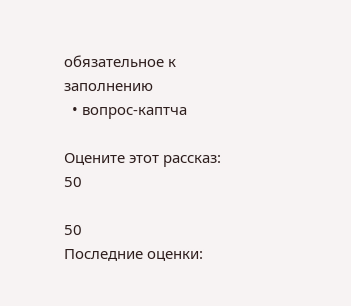обязательное к заполнению
  • вопрос-каптча

Оцените этот рассказ: 50

50
Последние оценки: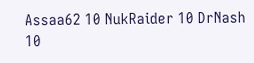Assaa62 10 NukRaider 10 DrNash 10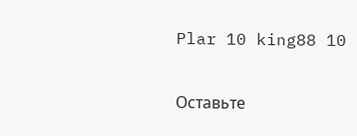Plar 10 king88 10

Оставьте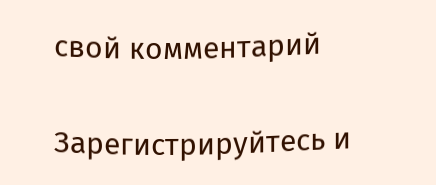свой комментарий

Зарегистрируйтесь и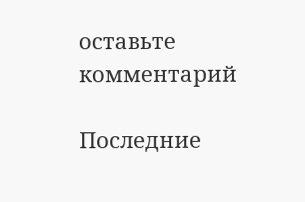оставьте комментарий

Последние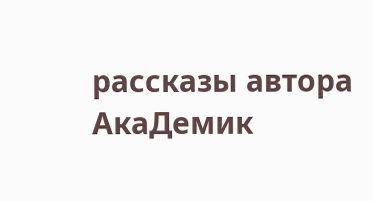рассказы автора АкаДемик